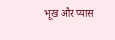भूख और प्यास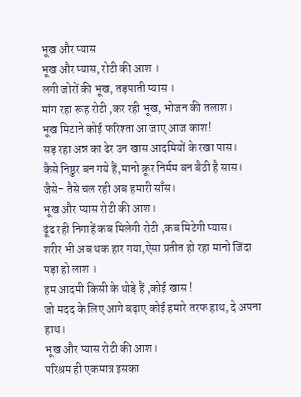भूख और प्यास
भूख और प्यास, रोटी की आश ।
लगी जोरों की भूख, तड़पाती प्यास ।
मांग रहा रूह रोटी ,कर रही भूख, भोजन की तलाश।
भूख मिटाने कोई फरिश्ता आ जाए आज काश!
सड़ रहा अन्न का ढेर उन खास आदमियों के रखा पास।
कैसे निष्ठुर बन गये हैं,मानो क्रूर निर्मम बन बैठी है सास।
जैसे- तैसे चल रही अब हमारी साँस।
भूख और प्यास रोटी की आश।
ढूंढ रही निगाहें कब मिलेगी रोटी ,कब मिटेगी प्यास।
शरीर भी अब थक हार गया,ऐसा प्रतीत हो रहा मानो जिंदा पड़ा हो लाश ।
हम आदमी किसी के थोड़े हैं ,कोई खास !
जो मदद के लिए आगे बढ़ाए कोई हमारे तरफ हाथ, दे अपना हाथ।
भूख और प्यास रोटी की आश।
परिश्रम ही एकमात्र इसका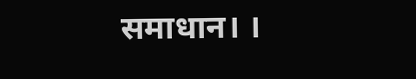समाधान। ।